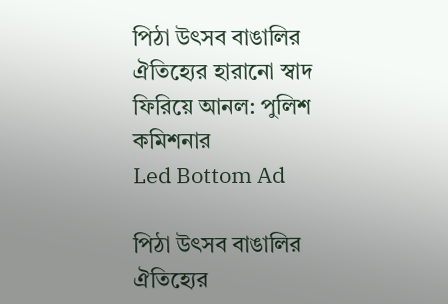পিঠা উৎসব বাঙালির ঐতিহ্যের হারানো স্বাদ ফিরিয়ে আনল: পুলিশ কমিশনার
Led Bottom Ad

পিঠা উৎসব বাঙালির ঐতিহ্যের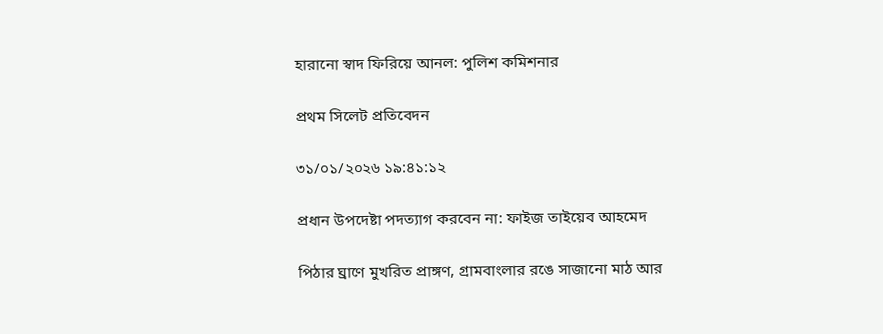হারানো স্বাদ ফিরিয়ে আনল: পুলিশ কমিশনার

প্রথম সিলেট প্রতিবেদন

৩১/০১/২০২৬ ১৯:৪১:১২

প্রধান উপদেষ্টা পদত্যাগ করবেন না: ফাইজ তাইয়েব আহমেদ

পিঠার ঘ্রাণে মুখরিত প্রাঙ্গণ, গ্রামবাংলার রঙে সাজানো মাঠ আর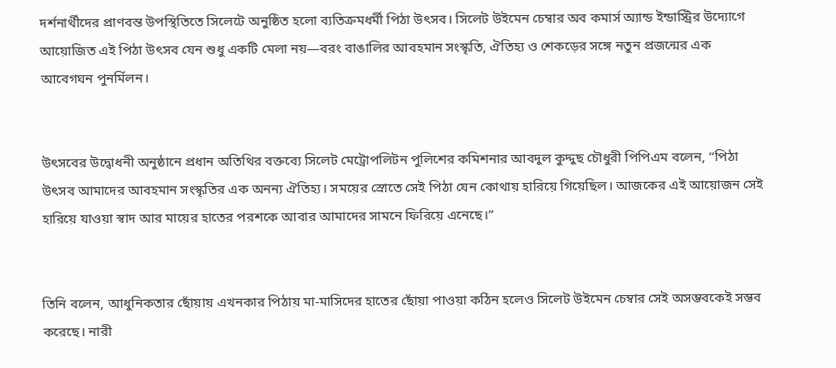দর্শনার্থীদের প্রাণবন্ত উপস্থিতিতে সিলেটে অনুষ্ঠিত হলো ব্যতিক্রমধর্মী পিঠা উৎসব। সিলেট উইমেন চেম্বার অব কমার্স অ্যান্ড ইন্ডাস্ট্রির উদ্যোগে আয়োজিত এই পিঠা উৎসব যেন শুধু একটি মেলা নয়—বরং বাঙালির আবহমান সংস্কৃতি, ঐতিহ্য ও শেকড়ের সঙ্গে নতুন প্রজন্মের এক আবেগঘন পুনর্মিলন।


উৎসবের উদ্বোধনী অনুষ্ঠানে প্রধান অতিথির বক্তব্যে সিলেট মেট্রোপলিটন পুলিশের কমিশনার আবদুল কুদ্দুছ চৌধুরী পিপিএম বলেন, “পিঠা উৎসব আমাদের আবহমান সংস্কৃতির এক অনন্য ঐতিহ্য। সময়ের স্রোতে সেই পিঠা যেন কোথায় হারিয়ে গিয়েছিল। আজকের এই আয়োজন সেই হারিয়ে যাওয়া স্বাদ আর মায়ের হাতের পরশকে আবার আমাদের সামনে ফিরিয়ে এনেছে।”


তিনি বলেন, আধুনিকতার ছোঁয়ায় এখনকার পিঠায় মা-মাসিদের হাতের ছোঁয়া পাওয়া কঠিন হলেও সিলেট উইমেন চেম্বার সেই অসম্ভবকেই সম্ভব করেছে। নারী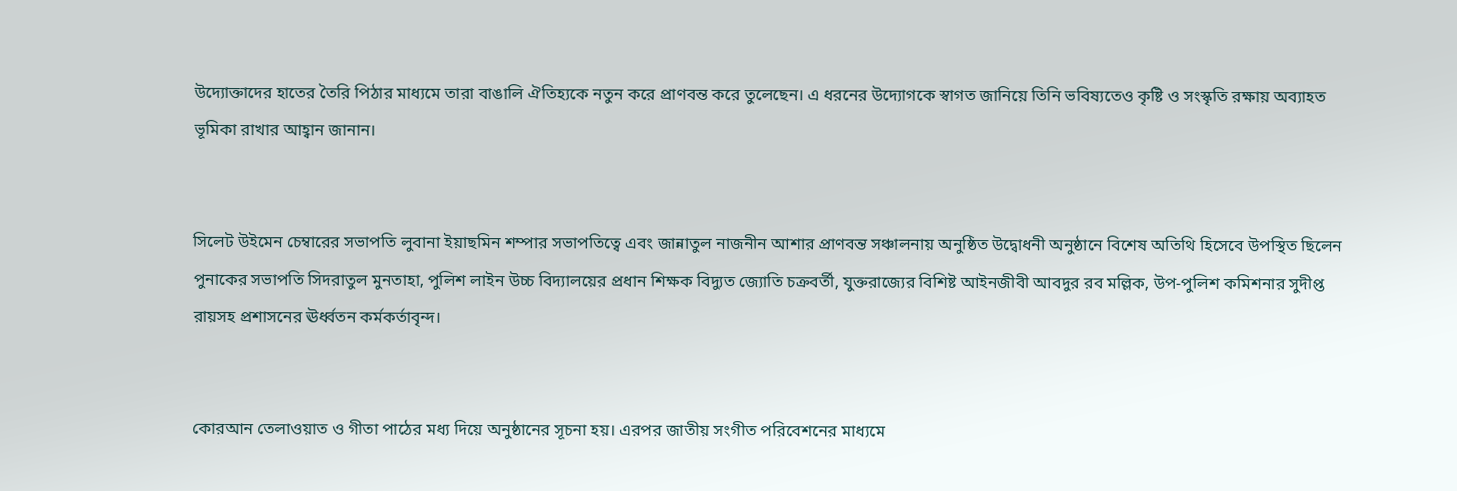উদ্যোক্তাদের হাতের তৈরি পিঠার মাধ্যমে তারা বাঙালি ঐতিহ্যকে নতুন করে প্রাণবন্ত করে তুলেছেন। এ ধরনের উদ্যোগকে স্বাগত জানিয়ে তিনি ভবিষ্যতেও কৃষ্টি ও সংস্কৃতি রক্ষায় অব্যাহত ভূমিকা রাখার আহ্বান জানান।


সিলেট উইমেন চেম্বারের সভাপতি লুবানা ইয়াছমিন শম্পার সভাপতিত্বে এবং জান্নাতুল নাজনীন আশার প্রাণবন্ত সঞ্চালনায় অনুষ্ঠিত উদ্বোধনী অনুষ্ঠানে বিশেষ অতিথি হিসেবে উপস্থিত ছিলেন পুনাকের সভাপতি সিদরাতুল মুনতাহা, পুলিশ লাইন উচ্চ বিদ্যালয়ের প্রধান শিক্ষক বিদ্যুত জ্যোতি চক্রবর্তী, যুক্তরাজ্যের বিশিষ্ট আইনজীবী আবদুর রব মল্লিক, উপ-পুলিশ কমিশনার সুদীপ্ত রায়সহ প্রশাসনের ঊর্ধ্বতন কর্মকর্তাবৃন্দ।


কোরআন তেলাওয়াত ও গীতা পাঠের মধ্য দিয়ে অনুষ্ঠানের সূচনা হয়। এরপর জাতীয় সংগীত পরিবেশনের মাধ্যমে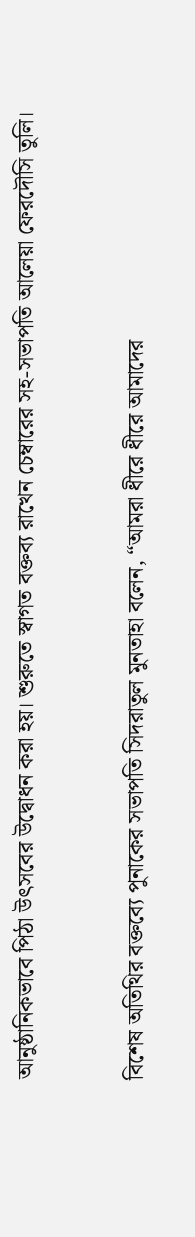আনুষ্ঠানিকভাবে পিঠা উৎসবের উদ্বোধন করা হয়। শুরুতে স্বাগত বক্তব্য রাখেন চেম্বারের সহ-সভাপতি আলেয়া ফেরদৌসি তুলি।


বিশেষ অতিথির বক্তব্যে পুনাকের সভাপতি সিদরাতুল মুনতাহা বলেন, “আমরা ধীরে ধীরে আমাদের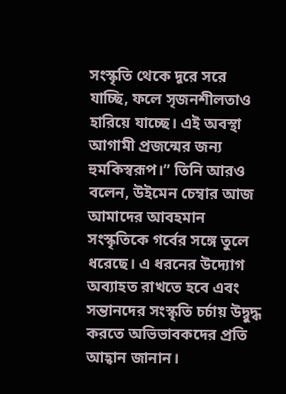সংস্কৃতি থেকে দূরে সরে যাচ্ছি, ফলে সৃজনশীলতাও হারিয়ে যাচ্ছে। এই অবস্থা আগামী প্রজন্মের জন্য হুমকিস্বরূপ।” তিনি আরও বলেন, উইমেন চেম্বার আজ আমাদের আবহমান সংস্কৃতিকে গর্বের সঙ্গে তুলে ধরেছে। এ ধরনের উদ্যোগ অব্যাহত রাখতে হবে এবং সন্তানদের সংস্কৃতি চর্চায় উদ্বুদ্ধ করতে অভিভাবকদের প্রতি আহ্বান জানান।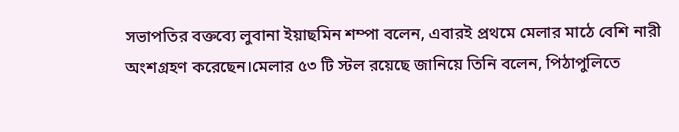সভাপতির বক্তব্যে লুবানা ইয়াছমিন শম্পা বলেন, এবারই প্রথমে মেলার মাঠে বেশি নারী অংশগ্রহণ করেছেন।মেলার ৫৩ টি স্টল রয়েছে জানিয়ে তিনি বলেন, পিঠাপুলিতে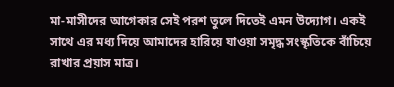মা-মাসীদের আগেকার সেই পরশ তুলে দিতেই এমন উদ্যোগ। একই সাথে এর মধ্য দিয়ে আমাদের হারিয়ে যাওয়া সমৃদ্ধ সংস্কৃতিকে বাঁচিয়ে রাখার প্রয়াস মাত্র।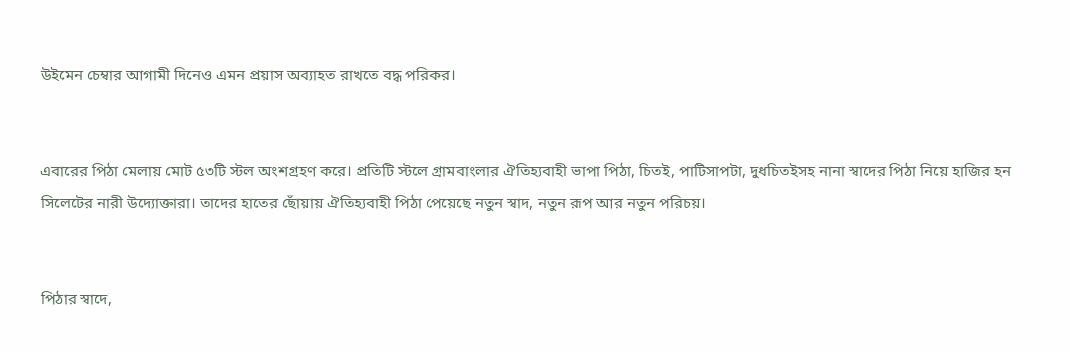উইমেন চেম্বার আগামী দিনেও এমন প্রয়াস অব্যাহত রাখতে বদ্ধ পরিকর।


এবারের পিঠা মেলায় মোট ৫৩টি স্টল অংশগ্রহণ করে। প্রতিটি স্টলে গ্রামবাংলার ঐতিহ্যবাহী ভাপা পিঠা, চিতই, পাটিসাপটা, দুধচিতইসহ নানা স্বাদের পিঠা নিয়ে হাজির হন সিলেটের নারী উদ্যোক্তারা। তাদের হাতের ছোঁয়ায় ঐতিহ্যবাহী পিঠা পেয়েছে নতুন স্বাদ, নতুন রূপ আর নতুন পরিচয়।


পিঠার স্বাদে,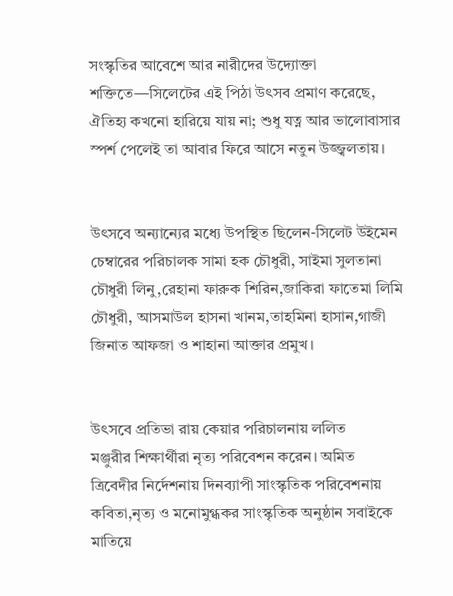সংস্কৃতির আবেশে আর নারীদের উদ্যোক্তা শক্তিতে—সিলেটের এই পিঠা উৎসব প্রমাণ করেছে, ঐতিহ্য কখনো হারিয়ে যায় না; শুধু যত্ন আর ভালোবাসার স্পর্শ পেলেই তা আবার ফিরে আসে নতুন উজ্জ্বলতায়।


উৎসবে অন্যান্যের মধ্যে উপস্থিত ছিলেন-সিলেট উইমেন চেম্বারের পরিচালক সামা হক চৌধুরী, সাইমা সুলতানা চৌধুরী লিনু,রেহানা ফারুক শিরিন,জাকিরা ফাতেমা লিমি চৌধুরী, আসমাউল হাসনা খানম,তাহমিনা হাসান,গাজী জিনাত আফজা ও শাহানা আক্তার প্রমুখ।


উৎসবে প্রতিভা রায় কেয়ার পরিচালনায় ললিত মঞ্জুরীর ‍শিক্ষার্থীরা নৃত্য পরিবেশন করেন। অমিত ত্রিবেদীর নির্দেশনায় দিনব্যাপী সাংস্কৃতিক পরিবেশনায় কবিতা,নৃত্য ও মনোমুগ্ধকর সাংস্কৃতিক অনুষ্ঠান সবাইকে মাতিয়ে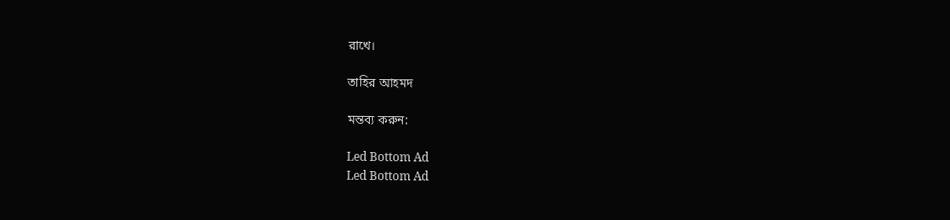রাখে।

তাহির আহমদ

মন্তব্য করুন:

Led Bottom Ad
Led Bottom Ad